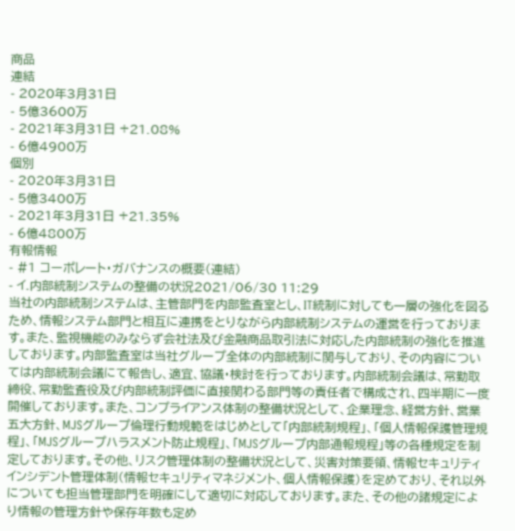商品
連結
- 2020年3月31日
- 5億3600万
- 2021年3月31日 +21.08%
- 6億4900万
個別
- 2020年3月31日
- 5億3400万
- 2021年3月31日 +21.35%
- 6億4800万
有報情報
- #1 コーポレート・ガバナンスの概要(連結)
- イ.内部統制システムの整備の状況2021/06/30 11:29
当社の内部統制システムは、主管部門を内部監査室とし、IT統制に対しても一層の強化を図るため、情報システム部門と相互に連携をとりながら内部統制システムの運営を行っております。また、監視機能のみならず会社法及び金融商品取引法に対応した内部統制の強化を推進しております。内部監査室は当社グループ全体の内部統制に関与しており、その内容については内部統制会議にて報告し、適宜、協議・検討を行っております。内部統制会議は、常勤取締役、常勤監査役及び内部統制評価に直接関わる部門等の責任者で構成され、四半期に一度開催しております。また、コンプライアンス体制の整備状況として、企業理念、経営方針、営業五大方針、MJSグループ倫理行動規範をはじめとして「内部統制規程」、「個人情報保護管理規程」、「MJSグループハラスメント防止規程」、「MJSグループ内部通報規程」等の各種規定を制定しております。その他、リスク管理体制の整備状況として、災害対策要領、情報セキュリティインシデント管理体制(情報セキュリティマネジメント、個人情報保護)を定めており、それ以外についても担当管理部門を明確にして適切に対応しております。また、その他の諸規定により情報の管理方針や保存年数も定め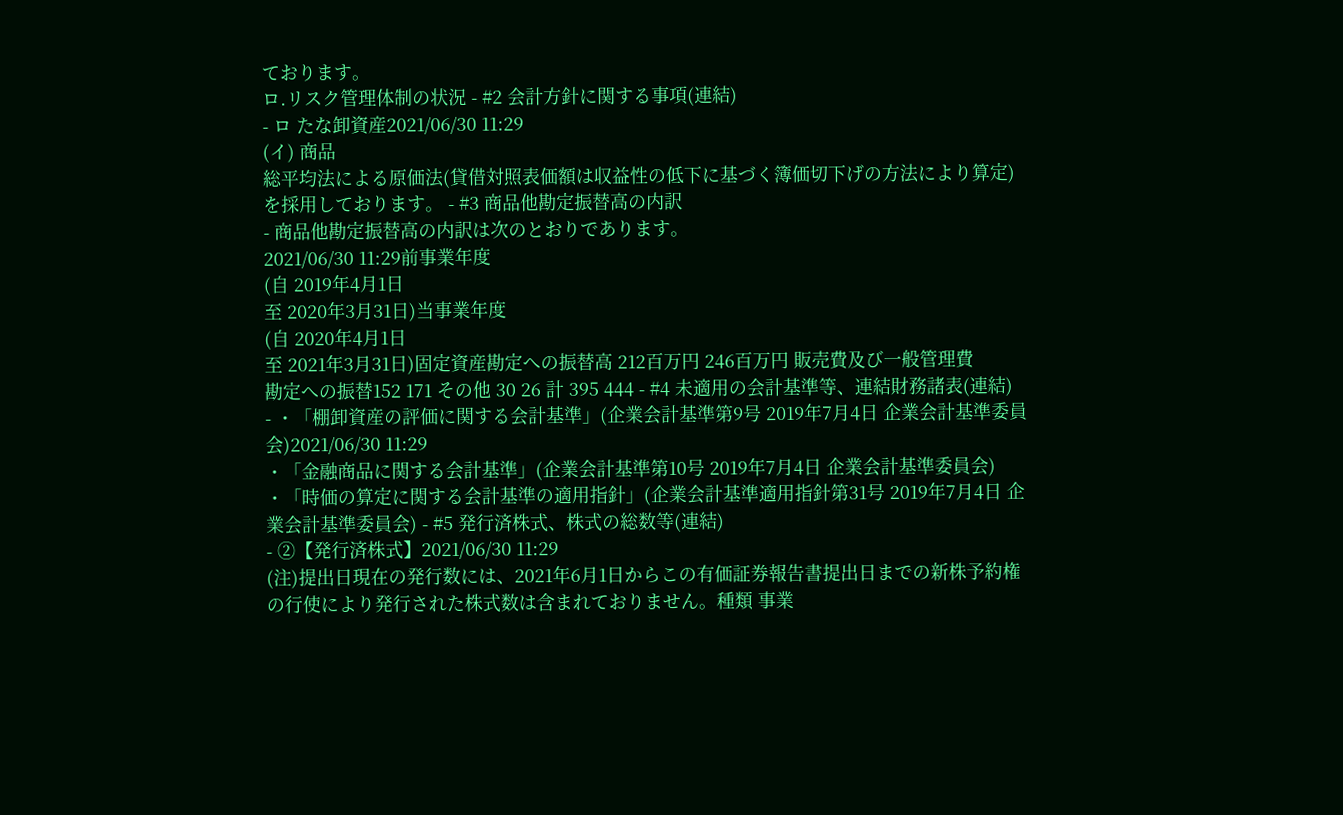ております。
ロ.リスク管理体制の状況 - #2 会計方針に関する事項(連結)
- ロ たな卸資産2021/06/30 11:29
(イ) 商品
総平均法による原価法(貸借対照表価額は収益性の低下に基づく簿価切下げの方法により算定)を採用しております。 - #3 商品他勘定振替高の内訳
- 商品他勘定振替高の内訳は次のとおりであります。
2021/06/30 11:29前事業年度
(自 2019年4月1日
至 2020年3月31日)当事業年度
(自 2020年4月1日
至 2021年3月31日)固定資産勘定への振替高 212百万円 246百万円 販売費及び一般管理費
勘定への振替152 171 その他 30 26 計 395 444 - #4 未適用の会計基準等、連結財務諸表(連結)
- ・「棚卸資産の評価に関する会計基準」(企業会計基準第9号 2019年7月4日 企業会計基準委員会)2021/06/30 11:29
・「金融商品に関する会計基準」(企業会計基準第10号 2019年7月4日 企業会計基準委員会)
・「時価の算定に関する会計基準の適用指針」(企業会計基準適用指針第31号 2019年7月4日 企業会計基準委員会) - #5 発行済株式、株式の総数等(連結)
- ②【発行済株式】2021/06/30 11:29
(注)提出日現在の発行数には、2021年6月1日からこの有価証券報告書提出日までの新株予約権の行使により発行された株式数は含まれておりません。種類 事業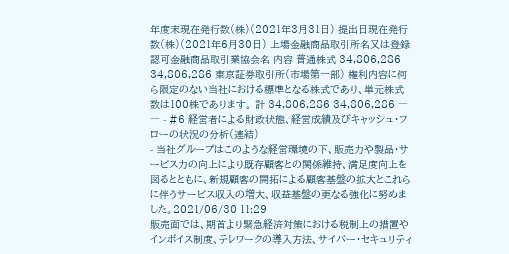年度末現在発行数(株)(2021年3月31日) 提出日現在発行数(株)(2021年6月30日) 上場金融商品取引所名又は登録認可金融商品取引業協会名 内容 普通株式 34,806,286 34,806,286 東京証券取引所(市場第一部) 権利内容に何ら限定のない当社における標準となる株式であり、単元株式数は100株であります。 計 34,806,286 34,806,286 ― ― - #6 経営者による財政状態、経営成績及びキャッシュ・フローの状況の分析(連結)
- 当社グループはこのような経営環境の下、販売力や製品・サービス力の向上により既存顧客との関係維持、満足度向上を図るとともに、新規顧客の開拓による顧客基盤の拡大とこれらに伴うサービス収入の増大、収益基盤の更なる強化に努めました。2021/06/30 11:29
販売面では、期首より緊急経済対策における税制上の措置やインボイス制度、テレワークの導入方法、サイバー・セキュリティ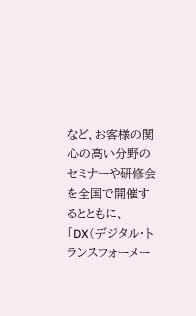など、お客様の関心の高い分野のセミナーや研修会を全国で開催するとともに、「DX(デジタル・トランスフォーメー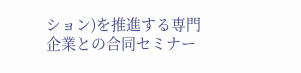ション)を推進する専門企業との合同セミナー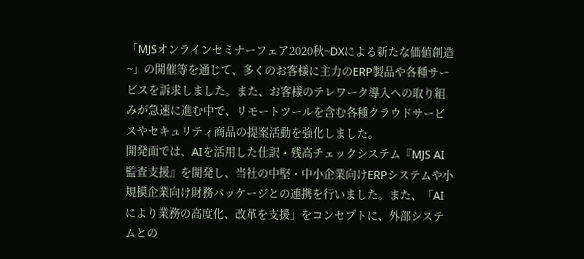「MJSオンラインセミナーフェア2020秋~DXによる新たな価値創造~」の開催等を通じて、多くのお客様に主力のERP製品や各種サービスを訴求しました。また、お客様のテレワーク導入への取り組みが急速に進む中で、リモートツールを含む各種クラウドサービスやセキュリティ商品の提案活動を強化しました。
開発面では、AIを活用した仕訳・残高チェックシステム『MJS AI監査支援』を開発し、当社の中堅・中小企業向けERPシステムや小規模企業向け財務パッケージとの連携を行いました。また、「AIにより業務の高度化、改革を支援」をコンセプトに、外部システムとの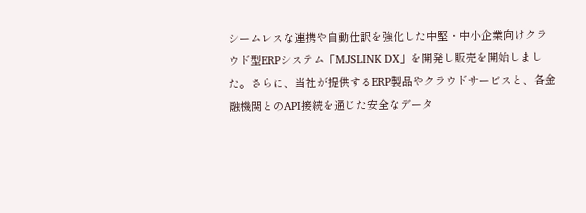シームレスな連携や自動仕訳を強化した中堅・中小企業向けクラウド型ERPシステム「MJSLINK DX」を開発し販売を開始しました。さらに、当社が提供するERP製品やクラウドサービスと、各金融機関とのAPI接続を通じた安全なデータ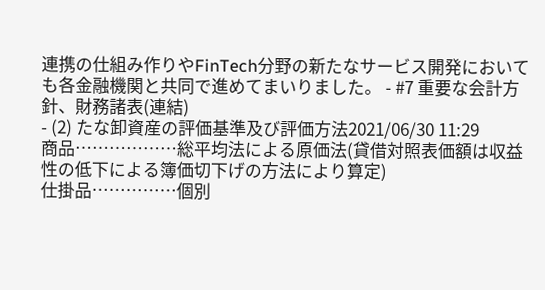連携の仕組み作りやFinTech分野の新たなサービス開発においても各金融機関と共同で進めてまいりました。 - #7 重要な会計方針、財務諸表(連結)
- (2) たな卸資産の評価基準及び評価方法2021/06/30 11:29
商品………………総平均法による原価法(貸借対照表価額は収益性の低下による簿価切下げの方法により算定)
仕掛品……………個別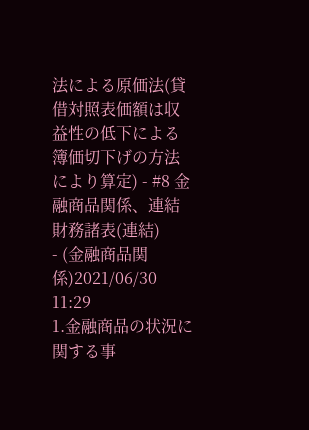法による原価法(貸借対照表価額は収益性の低下による簿価切下げの方法により算定) - #8 金融商品関係、連結財務諸表(連結)
- (金融商品関係)2021/06/30 11:29
1.金融商品の状況に関する事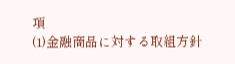項
(1)金融商品に対する取組方針